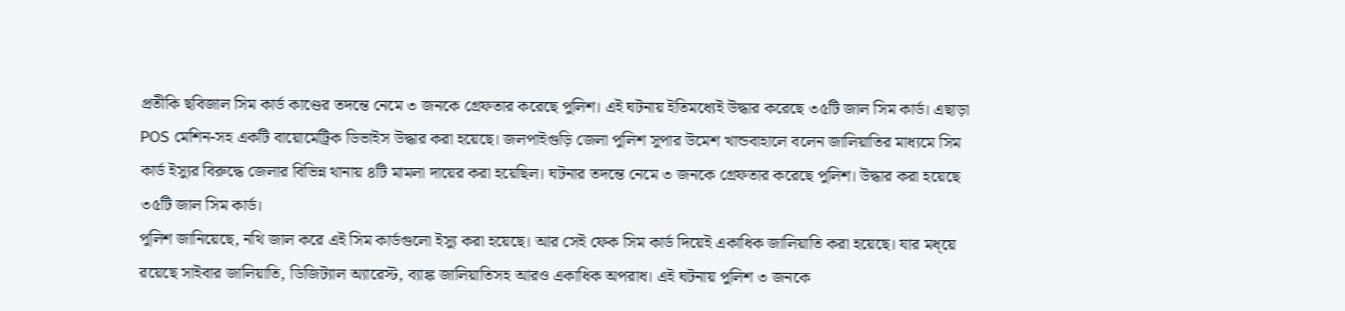প্রতীকি ছবিজাল সিম কার্ড কাণ্ডের তদন্তে নেমে ৩ জনকে গ্রেফতার করেছে পুলিশ। এই ঘটনায় ইতিমধ্যেই উদ্ধার করেছে ৩৫টি জাল সিম কার্ড। এছাড়া POS মেশিন-সহ একটি বায়োমেট্রিক ডিভাইস উদ্ধার করা হয়েছে। জলপাইগুড়ি জেলা পুলিশ সুপার উমেশ খান্ডবাহালে বলেন জালিয়াতির মাধ্যমে সিম কার্ড ইস্যুর বিরুদ্ধে জেলার বিভিন্ন থানায় ৪টি মামলা দায়ের করা হয়েছিল। ঘটনার তদন্তে নেমে ৩ জনকে গ্রেফতার করেছে পুলিশ। উদ্ধার করা হয়েছে ৩৫টি জাল সিম কার্ড।
পুলিশ জানিয়েছে, নথি জাল করে এই সিম কার্ডগুলো ইস্যু করা হয়েছে। আর সেই ফেক সিম কার্ড দিয়েই একাধিক জালিয়াতি করা হয়েছে। যার মধ্য়ে রয়েছে সাইবার জালিয়াতি, ডিজিট্যাল অ্যারেস্ট, ব্যাঙ্ক জালিয়াতিসহ আরও একাধিক অপরাধ। এই ঘটনায় পুলিশ ৩ জনকে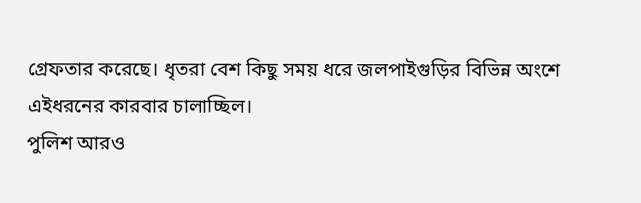গ্রেফতার করেছে। ধৃতরা বেশ কিছু সময় ধরে জলপাইগুড়ির বিভিন্ন অংশে এইধরনের কারবার চালাচ্ছিল।
পুলিশ আরও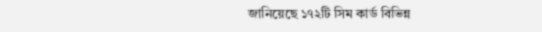জানিয়েছে ১৭২টি সিম কার্ড বিভিন্ন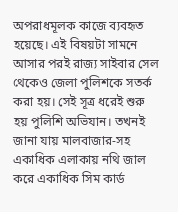অপরাধমূলক কাজে ব্যবহৃত হয়েছে। এই বিষয়টা সামনে আসার পরই রাজ্য সাইবার সেল থেকেও জেলা পুলিশকে সতর্ক করা হয়। সেই সূত্র ধরেই শুরু হয় পুলিশি অভিযান। তখনই জানা যায় মালবাজার-সহ একাধিক এলাকায় নথি জাল করে একাধিক সিম কার্ড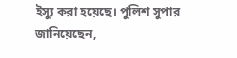ইস্যু করা হয়েছে। পুলিশ সুপার জানিয়েছেন,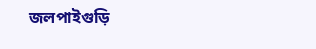জলপাইগুড়ি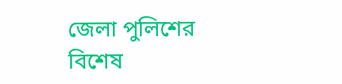জেলা পুলিশের বিশেষ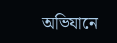অভিযানে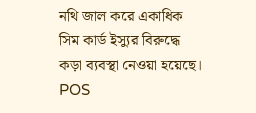নথি জাল করে একাধিক সিম কার্ড ইস্যুর বিরুদ্ধে কড়া ব্যবস্থা নেওয়া হয়েছে। POS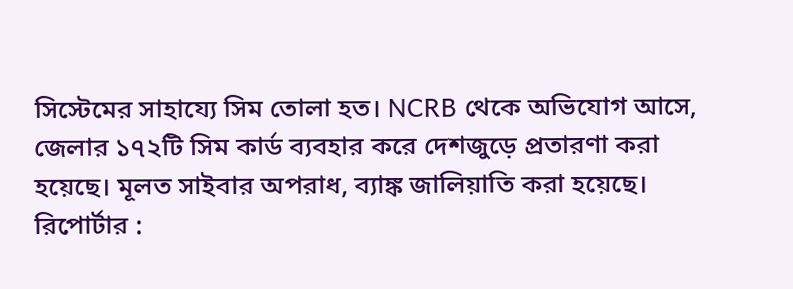সিস্টেমের সাহায্যে সিম তোলা হত। NCRB থেকে অভিযোগ আসে, জেলার ১৭২টি সিম কার্ড ব্যবহার করে দেশজুড়ে প্রতারণা করা হয়েছে। মূলত সাইবার অপরাধ, ব্যাঙ্ক জালিয়াতি করা হয়েছে।
রিপোর্টার :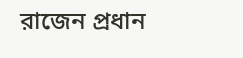রাজেন প্রধান